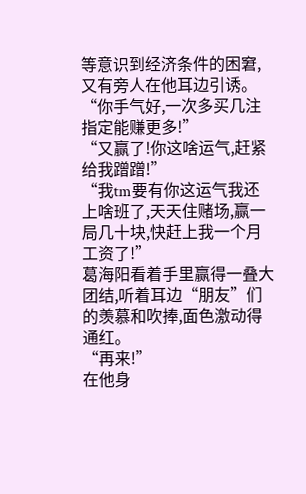等意识到经济条件的困窘,又有旁人在他耳边引诱。
“你手气好,一次多买几注指定能赚更多!”
“又赢了!你这啥运气,赶紧给我蹭蹭!”
“我tm要有你这运气我还上啥班了,天天住赌场,赢一局几十块,快赶上我一个月工资了!”
葛海阳看着手里赢得一叠大团结,听着耳边“朋友”们的羡慕和吹捧,面色激动得通红。
“再来!”
在他身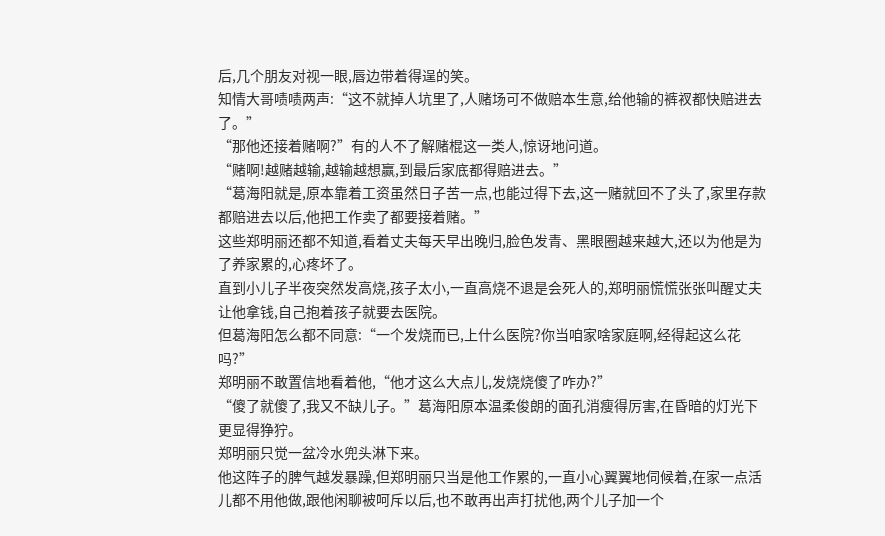后,几个朋友对视一眼,唇边带着得逞的笑。
知情大哥啧啧两声:“这不就掉人坑里了,人赌场可不做赔本生意,给他输的裤衩都快赔进去了。”
“那他还接着赌啊?”有的人不了解赌棍这一类人,惊讶地问道。
“赌啊!越赌越输,越输越想赢,到最后家底都得赔进去。”
“葛海阳就是,原本靠着工资虽然日子苦一点,也能过得下去,这一赌就回不了头了,家里存款都赔进去以后,他把工作卖了都要接着赌。”
这些郑明丽还都不知道,看着丈夫每天早出晚归,脸色发青、黑眼圈越来越大,还以为他是为了养家累的,心疼坏了。
直到小儿子半夜突然发高烧,孩子太小,一直高烧不退是会死人的,郑明丽慌慌张张叫醒丈夫让他拿钱,自己抱着孩子就要去医院。
但葛海阳怎么都不同意:“一个发烧而已,上什么医院?你当咱家啥家庭啊,经得起这么花吗?”
郑明丽不敢置信地看着他,“他才这么大点儿,发烧烧傻了咋办?”
“傻了就傻了,我又不缺儿子。”葛海阳原本温柔俊朗的面孔消瘦得厉害,在昏暗的灯光下更显得狰狞。
郑明丽只觉一盆冷水兜头淋下来。
他这阵子的脾气越发暴躁,但郑明丽只当是他工作累的,一直小心翼翼地伺候着,在家一点活儿都不用他做,跟他闲聊被呵斥以后,也不敢再出声打扰他,两个儿子加一个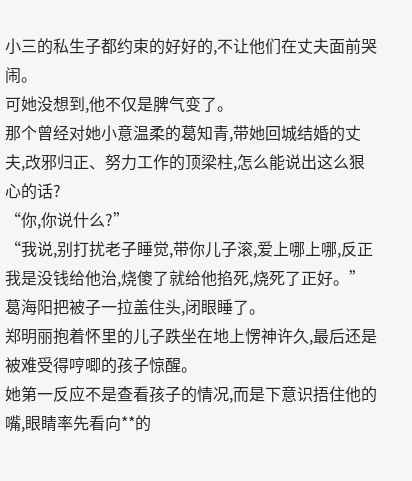小三的私生子都约束的好好的,不让他们在丈夫面前哭闹。
可她没想到,他不仅是脾气变了。
那个曾经对她小意温柔的葛知青,带她回城结婚的丈夫,改邪归正、努力工作的顶梁柱,怎么能说出这么狠心的话?
“你,你说什么?”
“我说,别打扰老子睡觉,带你儿子滚,爱上哪上哪,反正我是没钱给他治,烧傻了就给他掐死,烧死了正好。”葛海阳把被子一拉盖住头,闭眼睡了。
郑明丽抱着怀里的儿子跌坐在地上愣神许久,最后还是被难受得哼唧的孩子惊醒。
她第一反应不是查看孩子的情况,而是下意识捂住他的嘴,眼睛率先看向**的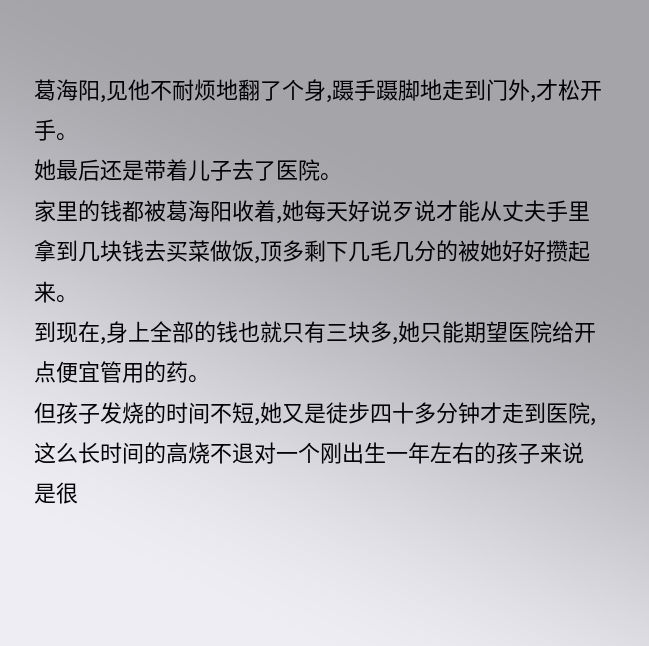葛海阳,见他不耐烦地翻了个身,蹑手蹑脚地走到门外,才松开手。
她最后还是带着儿子去了医院。
家里的钱都被葛海阳收着,她每天好说歹说才能从丈夫手里拿到几块钱去买菜做饭,顶多剩下几毛几分的被她好好攒起来。
到现在,身上全部的钱也就只有三块多,她只能期望医院给开点便宜管用的药。
但孩子发烧的时间不短,她又是徒步四十多分钟才走到医院,这么长时间的高烧不退对一个刚出生一年左右的孩子来说是很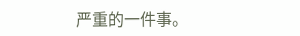严重的一件事。